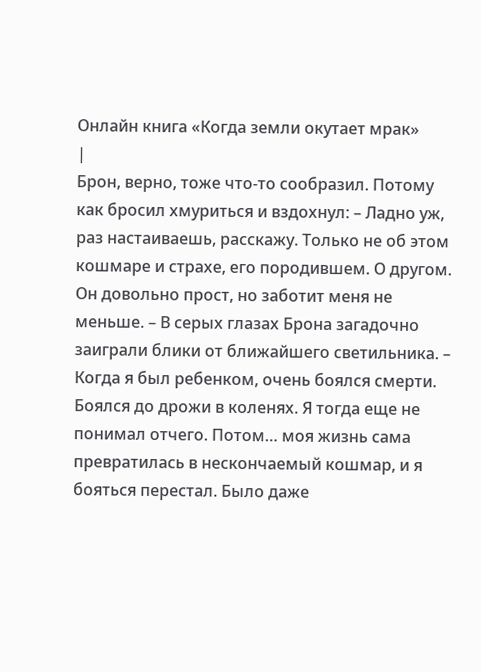Онлайн книга «Когда земли окутает мрак»
|
Брон, верно, тоже что-то сообразил. Потому как бросил хмуриться и вздохнул: – Ладно уж, раз настаиваешь, расскажу. Только не об этом кошмаре и страхе, его породившем. О другом. Он довольно прост, но заботит меня не меньше. – В серых глазах Брона загадочно заиграли блики от ближайшего светильника. – Когда я был ребенком, очень боялся смерти. Боялся до дрожи в коленях. Я тогда еще не понимал отчего. Потом… моя жизнь сама превратилась в нескончаемый кошмар, и я бояться перестал. Было даже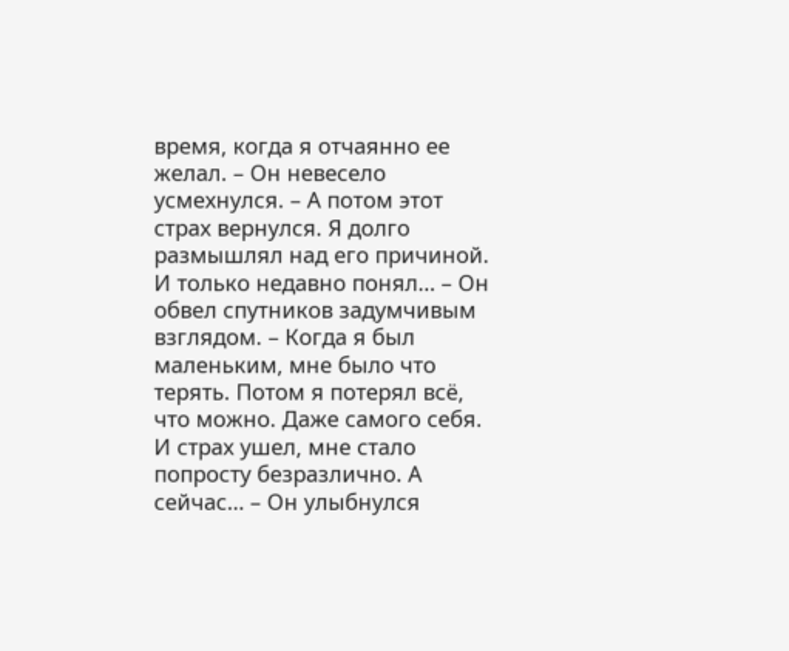время, когда я отчаянно ее желал. – Он невесело усмехнулся. – А потом этот страх вернулся. Я долго размышлял над его причиной. И только недавно понял… – Он обвел спутников задумчивым взглядом. – Когда я был маленьким, мне было что терять. Потом я потерял всё, что можно. Даже самого себя. И страх ушел, мне стало попросту безразлично. А сейчас… – Он улыбнулся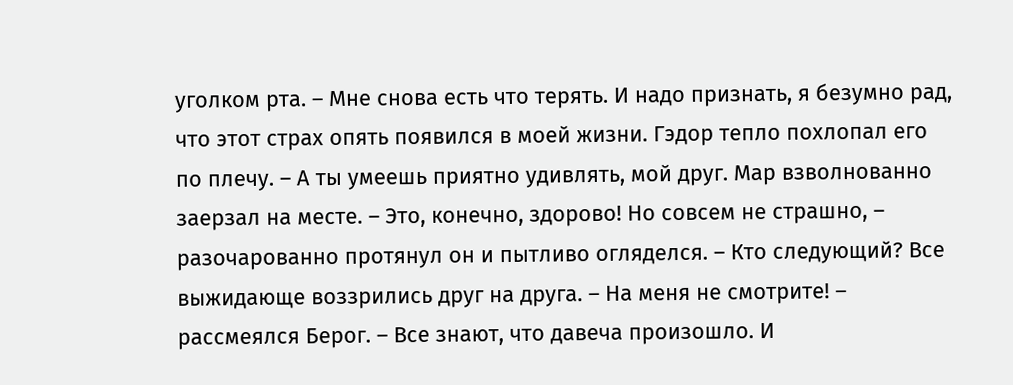уголком рта. – Мне снова есть что терять. И надо признать, я безумно рад, что этот страх опять появился в моей жизни. Гэдор тепло похлопал его по плечу. – А ты умеешь приятно удивлять, мой друг. Мар взволнованно заерзал на месте. – Это, конечно, здорово! Но совсем не страшно, – разочарованно протянул он и пытливо огляделся. – Кто следующий? Все выжидающе воззрились друг на друга. – На меня не смотрите! – рассмеялся Берог. – Все знают, что давеча произошло. И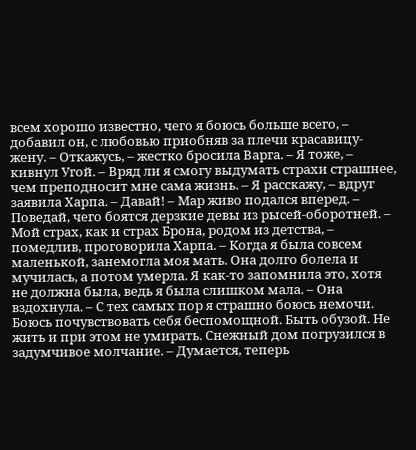всем хорошо известно, чего я боюсь больше всего, – добавил он, с любовью приобняв за плечи красавицу-жену. – Откажусь, – жестко бросила Варга. – Я тоже, – кивнул Угой. – Вряд ли я смогу выдумать страхи страшнее, чем преподносит мне сама жизнь. – Я расскажу, – вдруг заявила Харпа. – Давай! – Мар живо подался вперед. – Поведай, чего боятся дерзкие девы из рысей-оборотней. – Мой страх, как и страх Брона, родом из детства, – помедлив, проговорила Харпа. – Когда я была совсем маленькой, занемогла моя мать. Она долго болела и мучилась, а потом умерла. Я как-то запомнила это, хотя не должна была, ведь я была слишком мала. – Она вздохнула. – С тех самых пор я страшно боюсь немочи. Боюсь почувствовать себя беспомощной. Быть обузой. Не жить и при этом не умирать. Снежный дом погрузился в задумчивое молчание. – Думается, теперь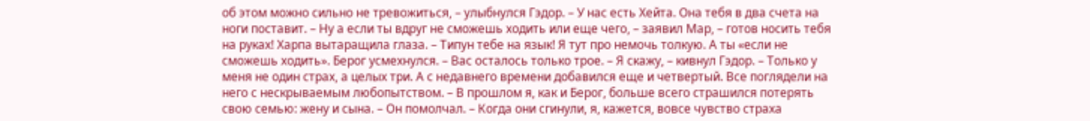об этом можно сильно не тревожиться, – улыбнулся Гэдор. – У нас есть Хейта. Она тебя в два счета на ноги поставит. – Ну а если ты вдруг не сможешь ходить или еще чего, – заявил Мар, – готов носить тебя на руках! Харпа вытаращила глаза. – Типун тебе на язык! Я тут про немочь толкую. А ты «если не сможешь ходить». Берог усмехнулся. – Вас осталось только трое. – Я скажу, – кивнул Гэдор. – Только у меня не один страх, а целых три. А с недавнего времени добавился еще и четвертый. Все поглядели на него с нескрываемым любопытством. – В прошлом я, как и Берог, больше всего страшился потерять свою семью: жену и сына. – Он помолчал. – Когда они сгинули, я, кажется, вовсе чувство страха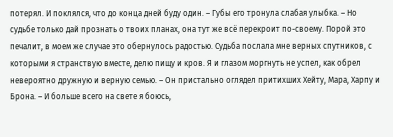потерял. И поклялся, что до конца дней буду один. – Губы его тронула слабая улыбка. – Но судьбе только дай прознать о твоих планах, она тут же всё перекроит по-своему. Порой это печалит, в моем же случае это обернулось радостью. Судьба послала мне верных спутников, с которыми я странствую вместе, делю пищу и кров. Я и глазом моргнуть не успел, как обрел невероятно дружную и верную семью. – Он пристально оглядел притихших Хейту, Мара, Харпу и Брона. – И больше всего на свете я боюсь,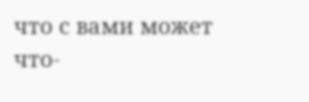что с вами может что-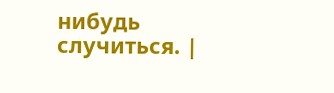нибудь случиться. |